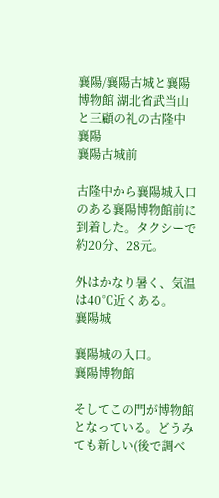襄陽/襄陽古城と襄陽博物館 湖北省武当山と三顧の礼の古隆中
襄陽
襄陽古城前

古隆中から襄陽城入口のある襄陽博物館前に到着した。タクシーで約20分、28元。

外はかなり暑く、気温は40℃近くある。
襄陽城

襄陽城の入口。
襄陽博物館

そしてこの門が博物館となっている。どうみても新しい(後で調べ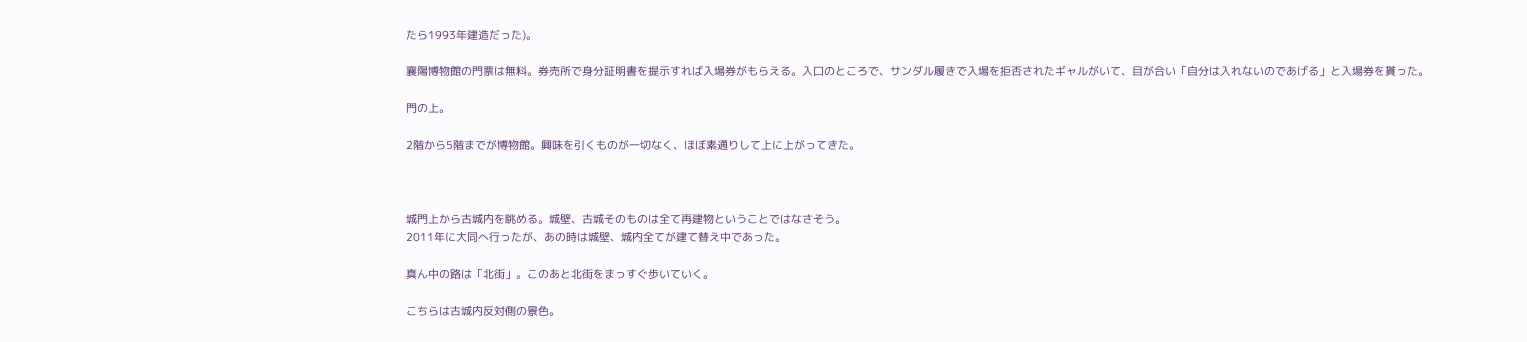たら1993年建造だった)。

襄陽博物館の門票は無料。券売所で身分証明書を提示すれば入場券がもらえる。入口のところで、サンダル履きで入場を拒否されたギャルがいて、目が合い「自分は入れないのであげる」と入場券を貰った。

門の上。

2階から5階までが博物館。興味を引くものが一切なく、ほぼ素通りして上に上がってきた。



城門上から古城内を眺める。城壁、古城そのものは全て再建物ということではなさそう。
2011年に大同へ行ったが、あの時は城壁、城内全てが建て替え中であった。

真ん中の路は「北街」。このあと北街をまっすぐ歩いていく。

こちらは古城内反対側の景色。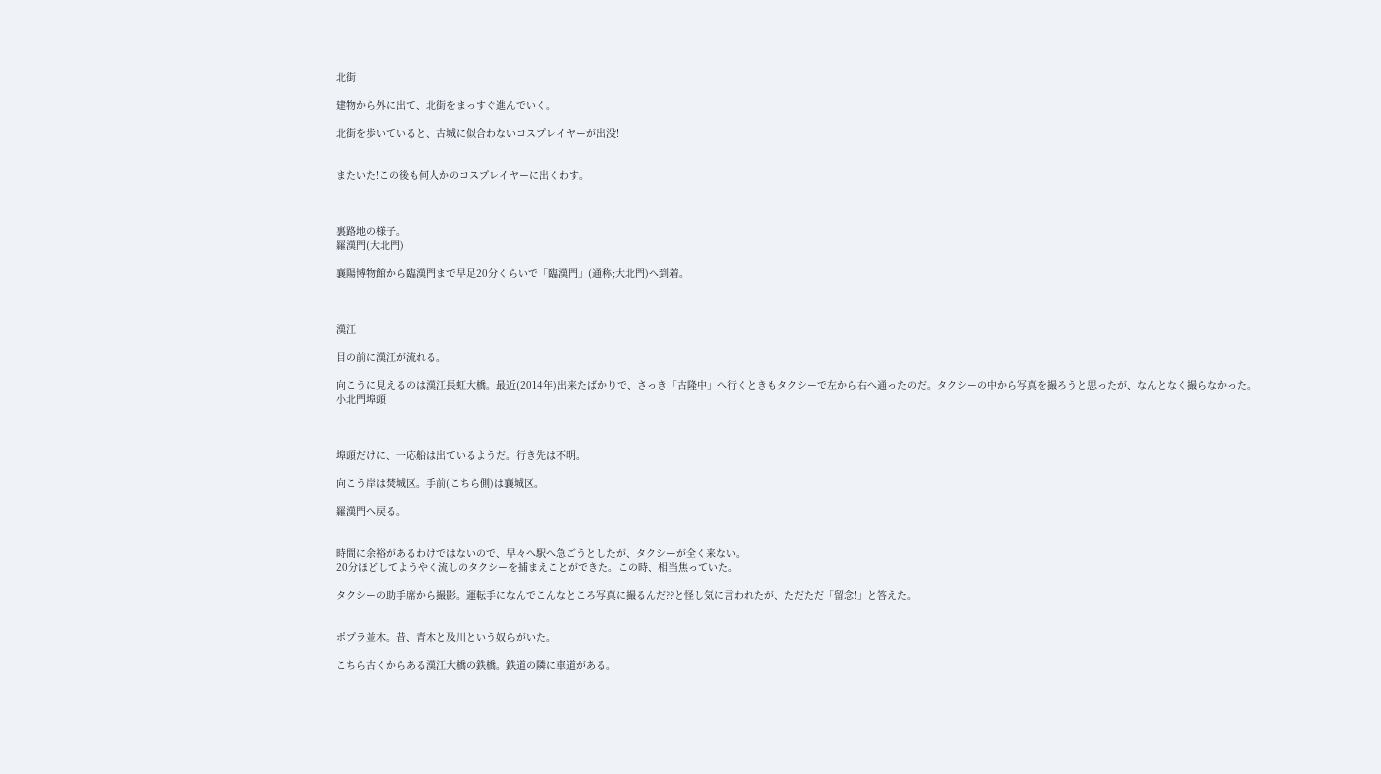北街

建物から外に出て、北街をまっすぐ進んでいく。

北街を歩いていると、古城に似合わないコスプレイヤーが出没!


またいた!この後も何人かのコスプレイヤーに出くわす。



裏路地の様子。
羅漢門(大北門)

襄陽博物館から臨漢門まで早足20分くらいで「臨漢門」(通称;大北門)へ到着。



漢江

目の前に漢江が流れる。

向こうに見えるのは漢江長虹大橋。最近(2014年)出来たばかりで、さっき「古隆中」へ行くときもタクシーで左から右へ通ったのだ。タクシーの中から写真を撮ろうと思ったが、なんとなく撮らなかった。
小北門埠頭



埠頭だけに、一応船は出ているようだ。行き先は不明。

向こう岸は焚城区。手前(こちら側)は襄城区。

羅漢門へ戻る。


時間に余裕があるわけではないので、早々へ駅へ急ごうとしたが、タクシーが全く来ない。
20分ほどしてようやく流しのタクシーを捕まえことができた。この時、相当焦っていた。

タクシーの助手席から撮影。運転手になんでこんなところ写真に撮るんだ??と怪し気に言われたが、ただただ「留念!」と答えた。


ポプラ並木。昔、青木と及川という奴らがいた。

こちら古くからある漢江大橋の鉄橋。鉄道の隣に車道がある。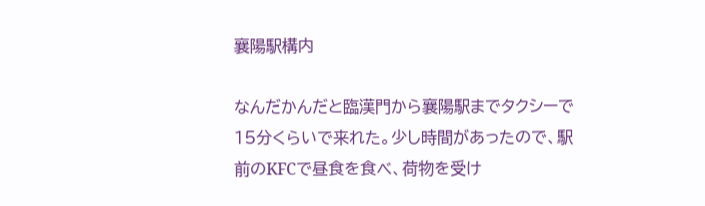襄陽駅構内

なんだかんだと臨漢門から襄陽駅までタクシーで15分くらいで来れた。少し時間があったので、駅前のKFCで昼食を食べ、荷物を受け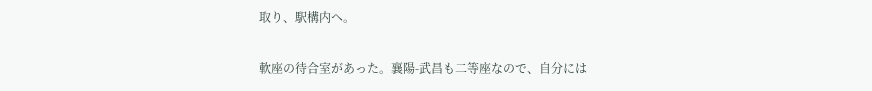取り、駅構内へ。

軟座の待合室があった。襄陽-武昌も二等座なので、自分には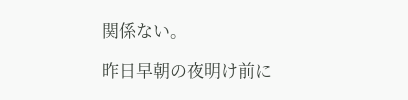関係ない。

昨日早朝の夜明け前に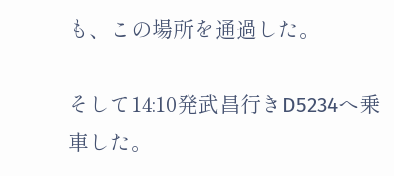も、この場所を通過した。

そして14:10発武昌行きD5234へ乗車した。